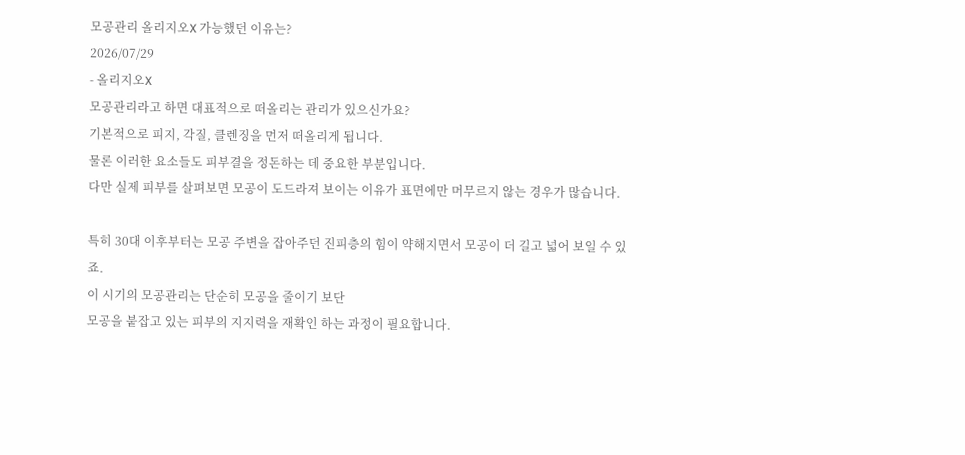모공관리 올리지오X 가능했던 이유는?
2026/07/29
- 올리지오X
모공관리라고 하면 대표적으로 떠올리는 관리가 있으신가요?
기본적으로 피지, 각질, 클렌징을 먼저 떠올리게 됩니다.
물론 이러한 요소들도 피부결을 정돈하는 데 중요한 부분입니다.
다만 실제 피부를 살펴보면 모공이 도드라져 보이는 이유가 표면에만 머무르지 않는 경우가 많습니다.

특히 30대 이후부터는 모공 주변을 잡아주던 진피층의 힘이 약해지면서 모공이 더 길고 넓어 보일 수 있죠.
이 시기의 모공관리는 단순히 모공을 줄이기 보단
모공을 붙잡고 있는 피부의 지지력을 재확인 하는 과정이 필요합니다.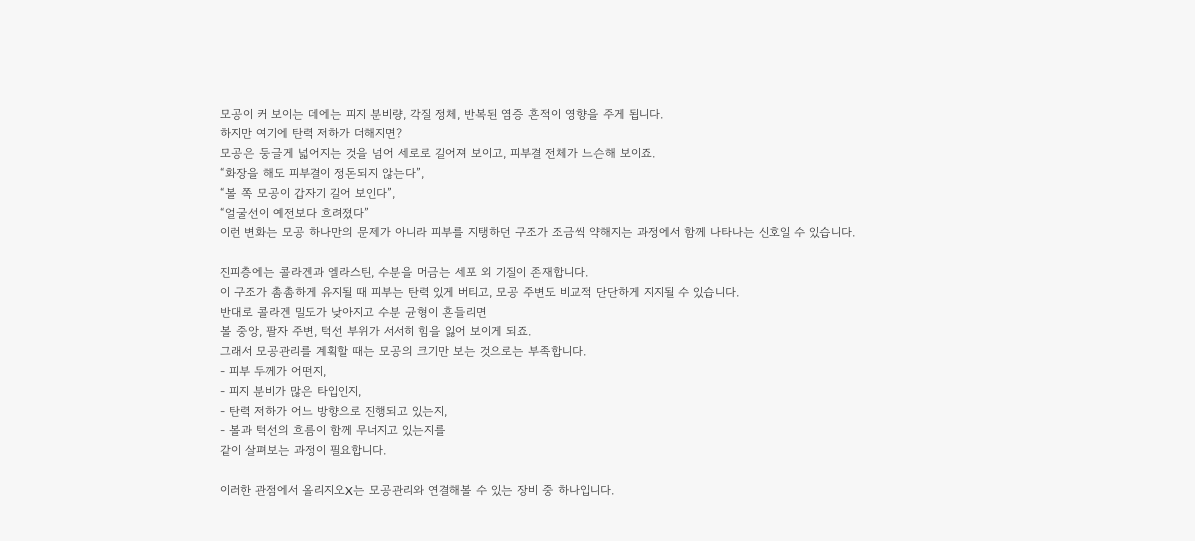모공이 커 보이는 데에는 피지 분비량, 각질 정체, 반복된 염증 흔적이 영향을 주게 됩니다.
하지만 여기에 탄력 저하가 더해지면?
모공은 둥글게 넓어지는 것을 넘어 세로로 길어져 보이고, 피부결 전체가 느슨해 보이죠.
“화장을 해도 피부결이 정돈되지 않는다”,
“볼 쪽 모공이 갑자기 길어 보인다”,
“얼굴선이 예전보다 흐려졌다”
이런 변화는 모공 하나만의 문제가 아니라 피부를 지탱하던 구조가 조금씩 약해지는 과정에서 함께 나타나는 신호일 수 있습니다.

진피층에는 콜라겐과 엘라스틴, 수분을 머금는 세포 외 기질이 존재합니다.
이 구조가 촘촘하게 유지될 때 피부는 탄력 있게 버티고, 모공 주변도 비교적 단단하게 지지될 수 있습니다.
반대로 콜라겐 밀도가 낮아지고 수분 균형이 흔들리면
볼 중앙, 팔자 주변, 턱선 부위가 서서히 힘을 잃어 보이게 되죠.
그래서 모공관리를 계획할 때는 모공의 크기만 보는 것으로는 부족합니다.
- 피부 두께가 어떤지,
- 피지 분비가 많은 타입인지,
- 탄력 저하가 어느 방향으로 진행되고 있는지,
- 볼과 턱선의 흐름이 함께 무너지고 있는지를
같이 살펴보는 과정이 필요합니다.

이러한 관점에서 올리지오X는 모공관리와 연결해볼 수 있는 장비 중 하나입니다.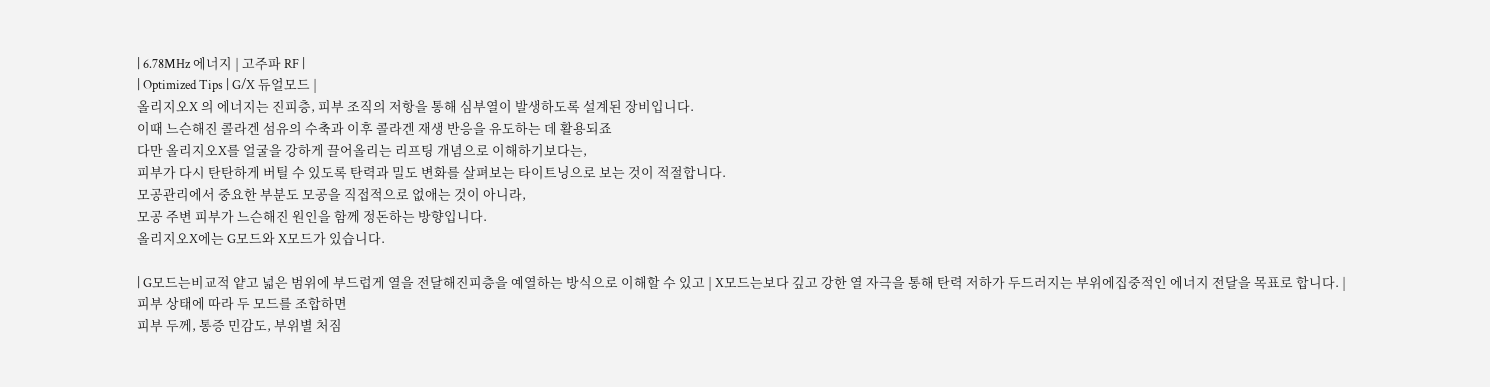| 6.78MHz 에너지 | 고주파 RF |
| Optimized Tips | G/X 듀얼모드 |
올리지오X 의 에너지는 진피층, 피부 조직의 저항을 통해 심부열이 발생하도록 설계된 장비입니다.
이때 느슨해진 콜라겐 섬유의 수축과 이후 콜라겐 재생 반응을 유도하는 데 활용되죠
다만 올리지오X를 얼굴을 강하게 끌어올리는 리프팅 개념으로 이해하기보다는,
피부가 다시 탄탄하게 버틸 수 있도록 탄력과 밀도 변화를 살펴보는 타이트닝으로 보는 것이 적절합니다.
모공관리에서 중요한 부분도 모공을 직접적으로 없애는 것이 아니라,
모공 주변 피부가 느슨해진 원인을 함께 정돈하는 방향입니다.
올리지오X에는 G모드와 X모드가 있습니다.

| G모드는비교적 얕고 넓은 범위에 부드럽게 열을 전달해진피층을 예열하는 방식으로 이해할 수 있고 | X모드는보다 깊고 강한 열 자극을 통해 탄력 저하가 두드러지는 부위에집중적인 에너지 전달을 목표로 합니다. |
피부 상태에 따라 두 모드를 조합하면
피부 두께, 통증 민감도, 부위별 처짐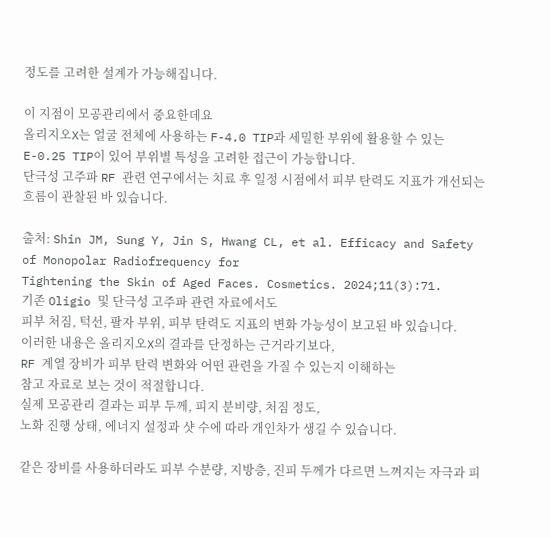정도를 고려한 설계가 가능해집니다.

이 지점이 모공관리에서 중요한데요
올리지오X는 얼굴 전체에 사용하는 F-4.0 TIP과 세밀한 부위에 활용할 수 있는 E-0.25 TIP이 있어 부위별 특성을 고려한 접근이 가능합니다.
단극성 고주파 RF 관련 연구에서는 치료 후 일정 시점에서 피부 탄력도 지표가 개선되는 흐름이 관찰된 바 있습니다.

출처: Shin JM, Sung Y, Jin S, Hwang CL, et al. Efficacy and Safety of Monopolar Radiofrequency for
Tightening the Skin of Aged Faces. Cosmetics. 2024;11(3):71.
기존 Oligio 및 단극성 고주파 관련 자료에서도
피부 처짐, 턱선, 팔자 부위, 피부 탄력도 지표의 변화 가능성이 보고된 바 있습니다.
이러한 내용은 올리지오X의 결과를 단정하는 근거라기보다,
RF 계열 장비가 피부 탄력 변화와 어떤 관련을 가질 수 있는지 이해하는
참고 자료로 보는 것이 적절합니다.
실제 모공관리 결과는 피부 두께, 피지 분비량, 처짐 정도,
노화 진행 상태, 에너지 설정과 샷 수에 따라 개인차가 생길 수 있습니다.

같은 장비를 사용하더라도 피부 수분량, 지방층, 진피 두께가 다르면 느껴지는 자극과 피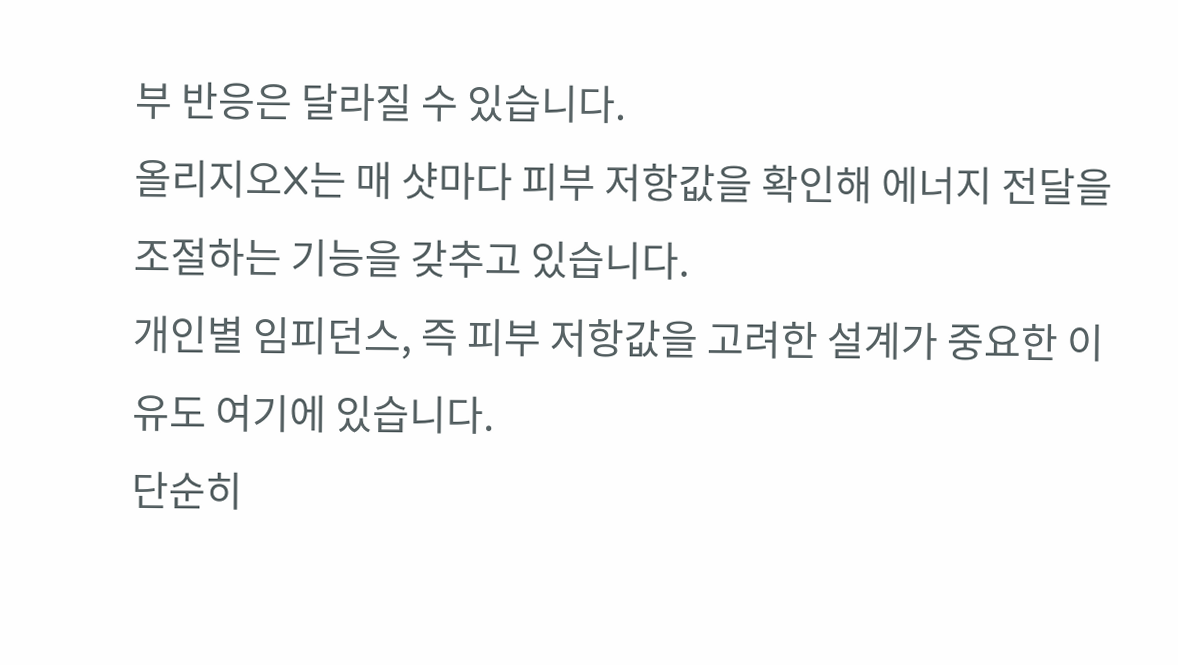부 반응은 달라질 수 있습니다.
올리지오X는 매 샷마다 피부 저항값을 확인해 에너지 전달을 조절하는 기능을 갖추고 있습니다.
개인별 임피던스, 즉 피부 저항값을 고려한 설계가 중요한 이유도 여기에 있습니다.
단순히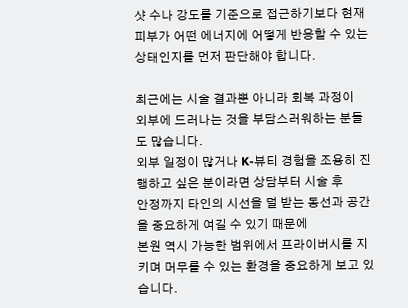샷 수나 강도를 기준으로 접근하기보다 현재 피부가 어떤 에너지에 어떻게 반응할 수 있는 상태인지를 먼저 판단해야 합니다.

최근에는 시술 결과뿐 아니라 회복 과정이
외부에 드러나는 것을 부담스러워하는 분들도 많습니다.
외부 일정이 많거나 K-뷰티 경험을 조용히 진행하고 싶은 분이라면 상담부터 시술 후
안정까지 타인의 시선을 덜 받는 동선과 공간을 중요하게 여길 수 있기 때문에
본원 역시 가능한 범위에서 프라이버시를 지키며 머무를 수 있는 환경을 중요하게 보고 있습니다.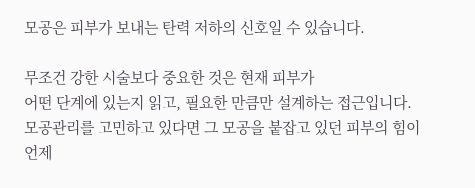모공은 피부가 보내는 탄력 저하의 신호일 수 있습니다.

무조건 강한 시술보다 중요한 것은 현재 피부가
어떤 단계에 있는지 읽고, 필요한 만큼만 설계하는 접근입니다.
모공관리를 고민하고 있다면 그 모공을 붙잡고 있던 피부의 힘이
언제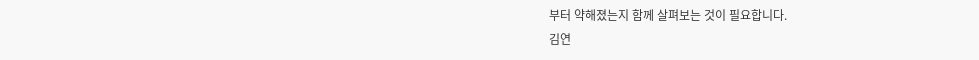부터 약해졌는지 함께 살펴보는 것이 필요합니다.
김연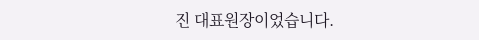진 대표원장이었습니다.